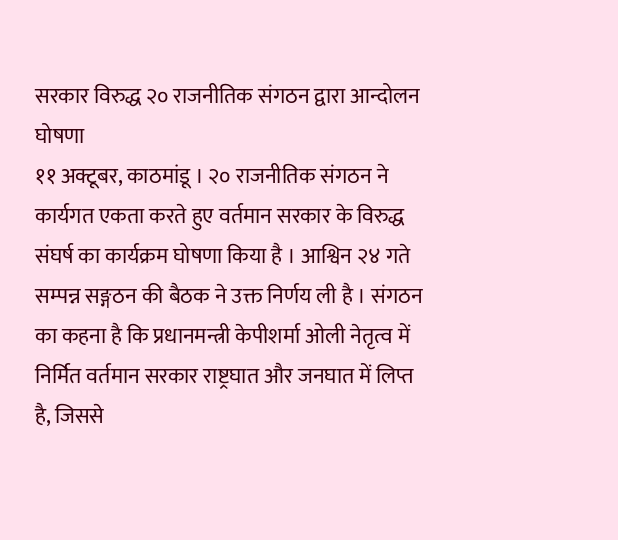सरकार विरुद्ध २० राजनीतिक संगठन द्वारा आन्दोलन घोषणा
११ अक्टूबर, काठमांडू । २० राजनीतिक संगठन ने कार्यगत एकता करते हुए वर्तमान सरकार के विरुद्ध संघर्ष का कार्यक्रम घोषणा किया है । आश्विन २४ गते सम्पन्न सङ्गठन की बैठक ने उक्त निर्णय ली है । संगठन का कहना है कि प्रधानमन्त्री केपीशर्मा ओली नेतृत्व में निर्मित वर्तमान सरकार राष्ट्रघात और जनघात में लिप्त है, जिससे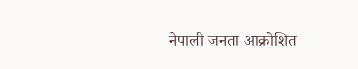नेपाली जनता आक्रोशित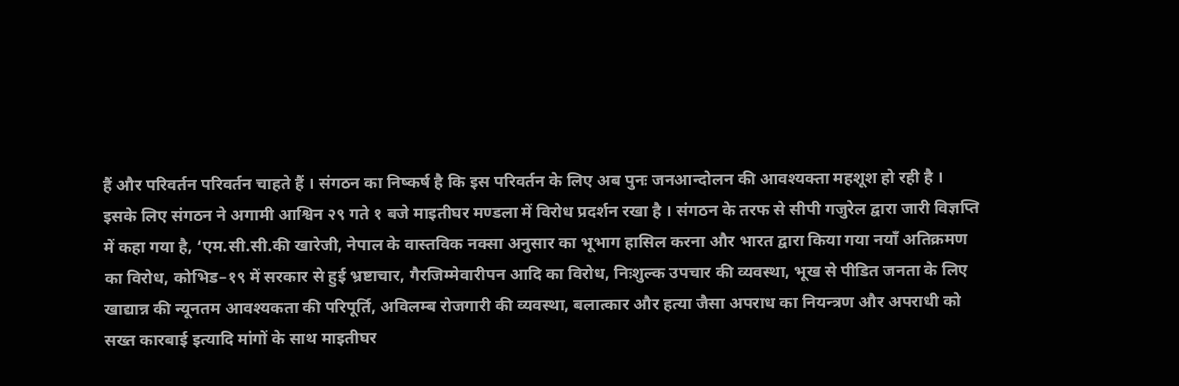हैं और परिवर्तन परिवर्तन चाहते हैं । संगठन का निष्कर्ष है कि इस परिवर्तन के लिए अब पुनः जनआन्दोलन की आवश्यक्ता महशूश हो रही है ।
इसके लिए संगठन ने अगामी आश्विन २९ गते १ बजे माइतीघर मण्डला में विरोध प्रदर्शन रखा है । संगठन के तरफ से सीपी गजुरेल द्वारा जारी विज्ञप्ति में कहा गया है, ‘एम.सी.सी.की खारेजी, नेपाल के वास्तविक नक्सा अनुसार का भूभाग हासिल करना और भारत द्वारा किया गया नयाँ अतिक्रमण का विरोध, कोभिड–१९ में सरकार से हुई भ्रष्टाचार, गैरजिम्मेवारीपन आदि का विरोध, निःशुल्क उपचार की व्यवस्था, भूख से पीडित जनता के लिए खाद्यान्न की न्यूनतम आवश्यकता की परिपूर्ति, अविलम्ब रोजगारी की व्यवस्था, बलात्कार और हत्या जैसा अपराध का नियन्त्रण और अपराधी को सख्त कारबाई इत्यादि मांगों के साथ माइतीघर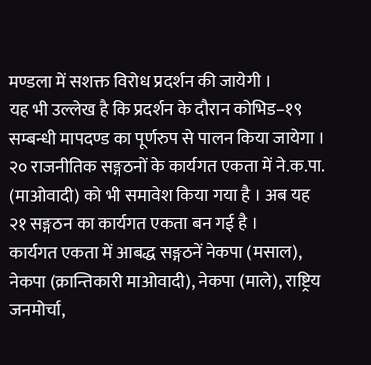मण्डला में सशक्त विरोध प्रदर्शन की जायेगी ।
यह भी उल्लेख है कि प्रदर्शन के दौरान कोभिड–१९ सम्बन्धी मापदण्ड का पूर्णरुप से पालन किया जायेगा । २० राजनीतिक सङ्गठनों के कार्यगत एकता में ने.क.पा. (माओवादी) को भी समावेश किया गया है । अब यह २१ सङ्गठन का कार्यगत एकता बन गई है ।
कार्यगत एकता में आबद्ध सङ्गठनें नेकपा (मसाल), नेकपा (क्रान्तिकारी माओवादी), नेकपा (माले), राष्ट्रिय जनमोर्चा,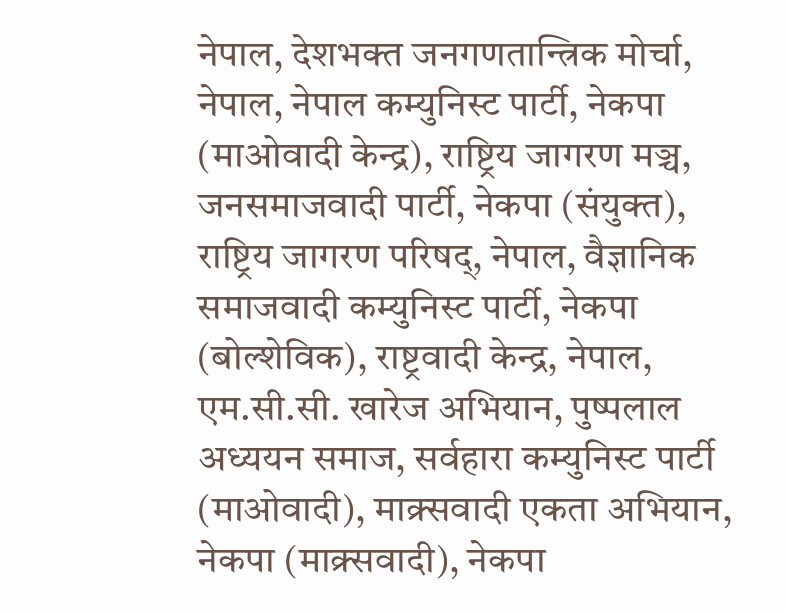नेपाल, देशभक्त जनगणतान्त्रिक मोर्चा, नेपाल, नेपाल कम्युनिस्ट पार्टी, नेकपा (माओवादी केन्द्र), राष्ट्रिय जागरण मञ्च, जनसमाजवादी पार्टी, नेकपा (संयुक्त), राष्ट्रिय जागरण परिषद्, नेपाल, वैज्ञानिक समाजवादी कम्युनिस्ट पार्टी, नेकपा (बोल्शेविक), राष्ट्रवादी केन्द्र, नेपाल, एम.सी.सी. खारेज अभियान, पुष्पलाल अध्ययन समाज, सर्वहारा कम्युनिस्ट पार्टी (माओवादी), माक्र्सवादी एकता अभियान, नेकपा (माक्र्सवादी), नेकपा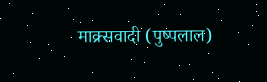माक्र्सवादी (पुष्पलाल)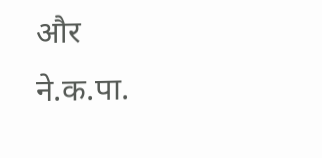और ने.क.पा.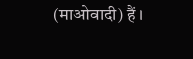(माओवादी) हैं ।